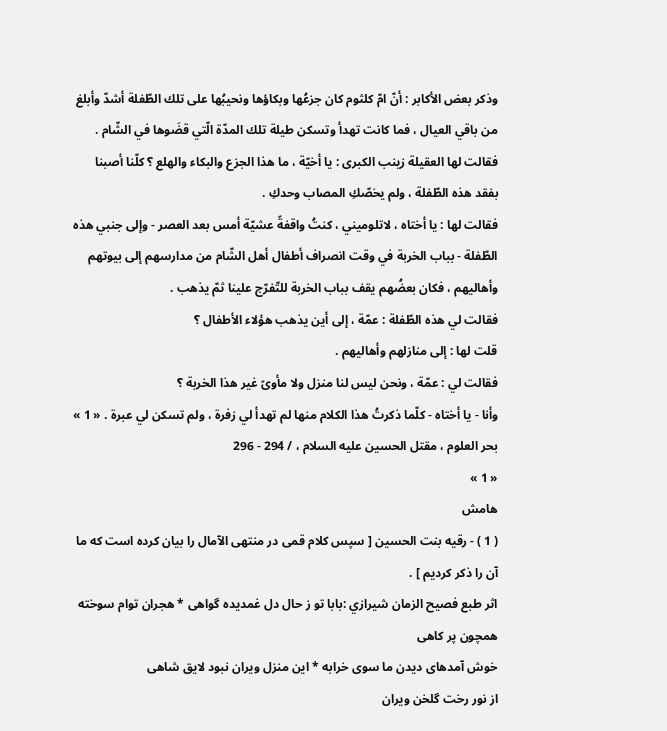وذكر بعض الأكابر : أنّ امّ كلثوم كان جزعُها وبكاؤها ونحيبُها على تلك الطّفلة أشدّ وأبلغ من باقي العيال ، فما كانت تهدأ وتسكن طيلة تلك المدّة الّتي قضَوها في الشّام .
فقالت لها العقيلة زينب الكبرى : يا أخيّة ، ما هذا الجزع والبكاء والهلع ؟ كلّنا أصبنا بفقد هذه الطّفلة ، ولم يخصّكِ المصاب وحدكِ .
فقالت لها : يا أختاه ، لاتلوميني ، كنتُ واقفةً عشيّة أمس بعد العصر - وإلى جنبي هذه الطّفلة - بباب الخربة في وقت انصراف أطفال أهل الشّام من مدارسهم إلى بيوتهم وأهاليهم ، فكان بعضُهم يقف بباب الخربة للتّفرّج علينا ثمّ يذهب .
فقالت لي هذه الطّفلة : عمّة ، إلى أين يذهب هؤلاء الأطفال ؟
قلت لها : إلى منازلهم وأهاليهم .
فقالت لي : عمّة ، ونحن ليس لنا منزل ولا مأوىً غير هذا الخربة ؟
وأنا - يا أختاه - كلّما ذكرتُ هذا الكلام منها لم تهدأ لي زفرة ، ولم تسكن لي عبرة . « 1 »
بحر العلوم ، مقتل الحسين عليه السلام ، / 294 - 296
« 1 »
هامش
( 1 ) - رقيه بنت الحسين [ سپس كلام قمى در منتهى الآمال را بيان كرده است كه ما آن را ذكر كرديم ] .
اثر طبع فصيح الزمان شيرازي :بابا تو ز حال دل غمديده گواهى * هجران توام سوخته همچون پر كاهى
خوش آمدهاى ديدن ما سوى خرابه * اين منزل ويران نبود لايق شاهى
از نور رخت گلخن ويران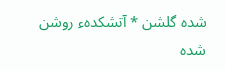شده گلشن * آتشكدهء روشن شده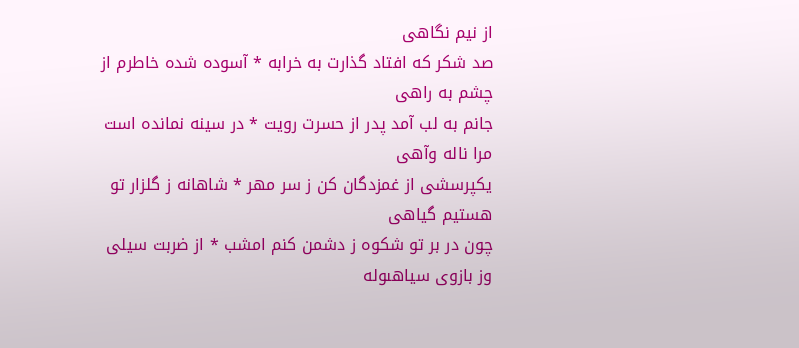از نيم نگاهى
صد شكر كه افتاد گذارت به خرابه * آسوده شده خاطرم از چشم به راهى
جانم به لب آمد پدر از حسرت رويت * در سينه نمانده است مرا ناله وآهى
يكپرسشى از غمزدگان كن ز سر مهر * شاهانه ز گلزار تو هستيم گياهى
چون در بر تو شكوه ز دشمن كنم امشب * از ضربت سيلى وز بازوى سياهىوله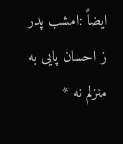ايضاً :امشب پدر ز احسان پايى به منزلم نه *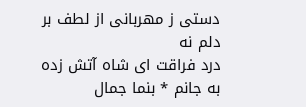دستى ز مهربانى از لطف بر دلم نه
درد فراقت اى شاه آتش زده به جانم * بنما جمال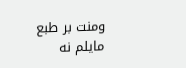ومنت بر طبع مايلم نه